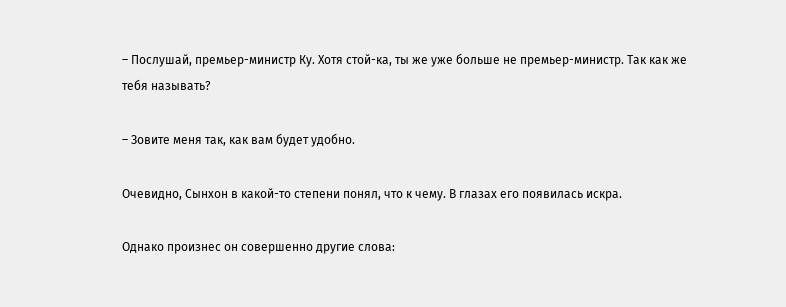– Послушай, премьер-министр Ку. Хотя стой-ка, ты же уже больше не премьер-министр. Так как же тебя называть?

– Зовите меня так, как вам будет удобно.

Очевидно, Сынхон в какой-то степени понял, что к чему. В глазах его появилась искра.

Однако произнес он совершенно другие слова: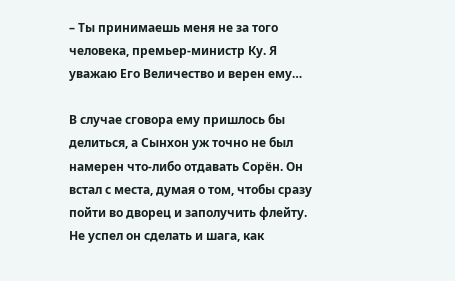– Ты принимаешь меня не за того человека, премьер-министр Ку. Я уважаю Его Величество и верен ему…

В случае сговора ему пришлось бы делиться, а Сынхон уж точно не был намерен что-либо отдавать Сорён. Он встал с места, думая о том, чтобы сразу пойти во дворец и заполучить флейту. Не успел он сделать и шага, как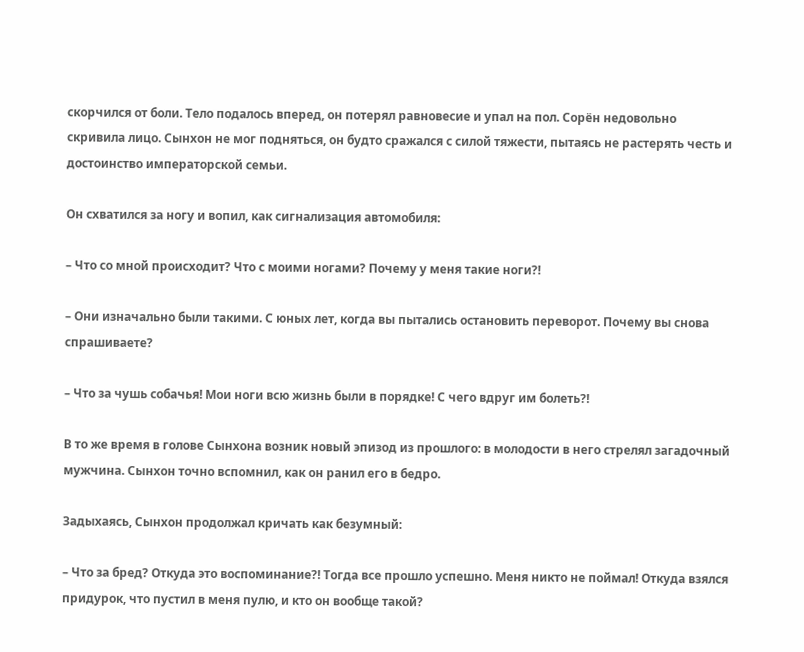скорчился от боли. Тело подалось вперед, он потерял равновесие и упал на пол. Сорён недовольно скривила лицо. Сынхон не мог подняться, он будто сражался с силой тяжести, пытаясь не растерять честь и достоинство императорской семьи.

Он схватился за ногу и вопил, как сигнализация автомобиля:

– Что со мной происходит? Что с моими ногами? Почему у меня такие ноги?!

– Они изначально были такими. С юных лет, когда вы пытались остановить переворот. Почему вы снова спрашиваете?

– Что за чушь собачья! Мои ноги всю жизнь были в порядке! С чего вдруг им болеть?!

В то же время в голове Сынхона возник новый эпизод из прошлого: в молодости в него стрелял загадочный мужчина. Сынхон точно вспомнил, как он ранил его в бедро.

Задыхаясь, Сынхон продолжал кричать как безумный:

– Что за бред? Откуда это воспоминание?! Тогда все прошло успешно. Меня никто не поймал! Откуда взялся придурок, что пустил в меня пулю, и кто он вообще такой?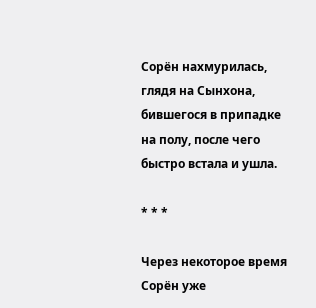Сорён нахмурилась, глядя на Сынхона, бившегося в припадке на полу, после чего быстро встала и ушла.

* * *

Через некоторое время Сорён уже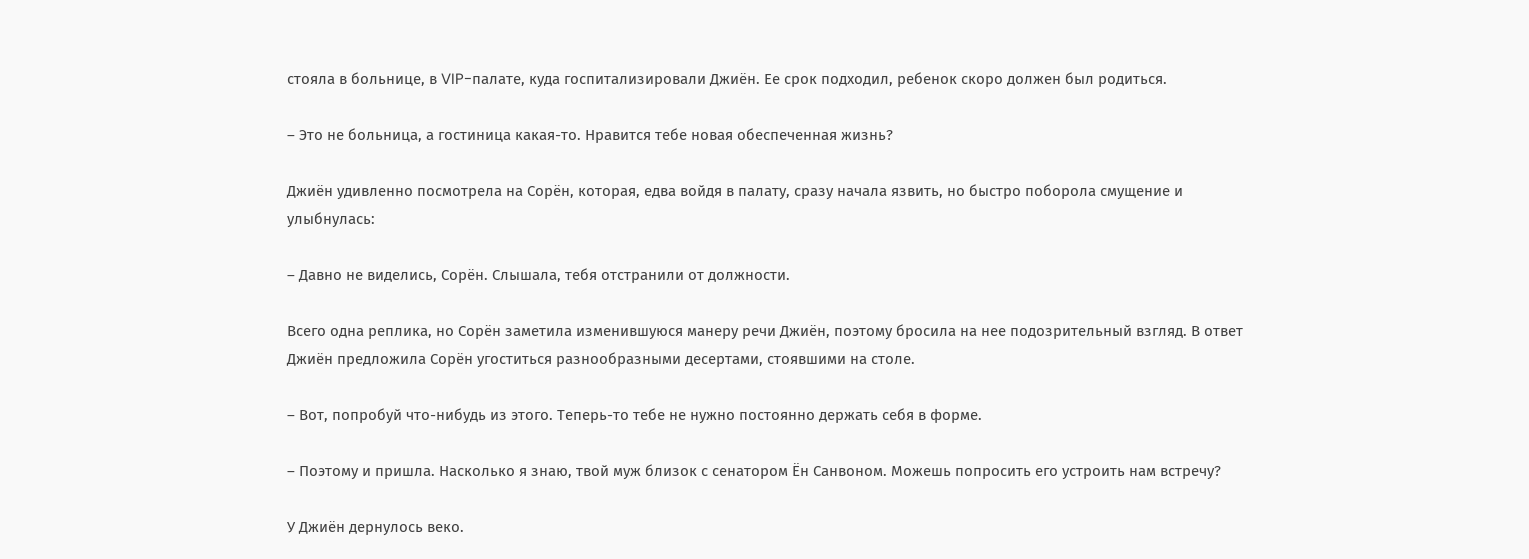стояла в больнице, в VIP-палате, куда госпитализировали Джиён. Ее срок подходил, ребенок скоро должен был родиться.

– Это не больница, а гостиница какая-то. Нравится тебе новая обеспеченная жизнь?

Джиён удивленно посмотрела на Сорён, которая, едва войдя в палату, сразу начала язвить, но быстро поборола смущение и улыбнулась:

– Давно не виделись, Сорён. Слышала, тебя отстранили от должности.

Всего одна реплика, но Сорён заметила изменившуюся манеру речи Джиён, поэтому бросила на нее подозрительный взгляд. В ответ Джиён предложила Сорён угоститься разнообразными десертами, стоявшими на столе.

– Вот, попробуй что-нибудь из этого. Теперь-то тебе не нужно постоянно держать себя в форме.

– Поэтому и пришла. Насколько я знаю, твой муж близок с сенатором Ён Санвоном. Можешь попросить его устроить нам встречу?

У Джиён дернулось веко.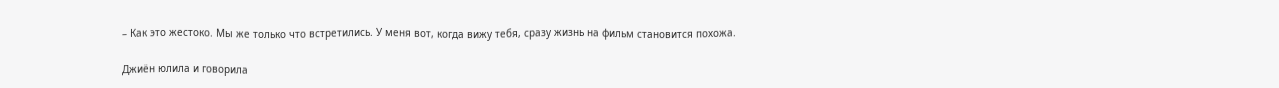– Как это жестоко. Мы же только что встретились. У меня вот, когда вижу тебя, сразу жизнь на фильм становится похожа.

Джиён юлила и говорила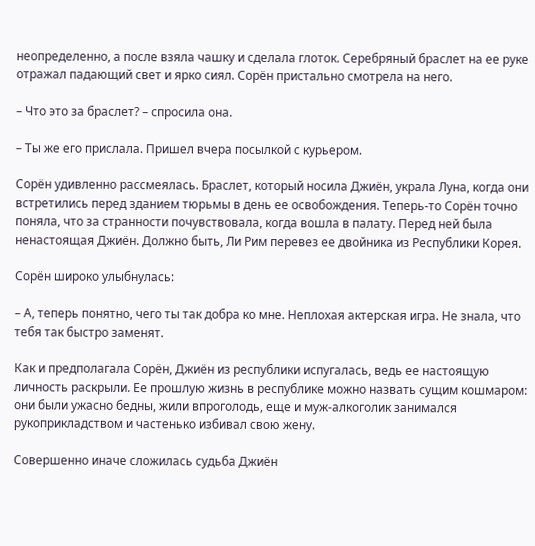неопределенно, а после взяла чашку и сделала глоток. Серебряный браслет на ее руке отражал падающий свет и ярко сиял. Сорён пристально смотрела на него.

– Что это за браслет? – спросила она.

– Ты же его прислала. Пришел вчера посылкой с курьером.

Сорён удивленно рассмеялась. Браслет, который носила Джиён, украла Луна, когда они встретились перед зданием тюрьмы в день ее освобождения. Теперь-то Сорён точно поняла, что за странности почувствовала, когда вошла в палату. Перед ней была ненастоящая Джиён. Должно быть, Ли Рим перевез ее двойника из Республики Корея.

Сорён широко улыбнулась:

– А, теперь понятно, чего ты так добра ко мне. Неплохая актерская игра. Не знала, что тебя так быстро заменят.

Как и предполагала Сорён, Джиён из республики испугалась, ведь ее настоящую личность раскрыли. Ее прошлую жизнь в республике можно назвать сущим кошмаром: они были ужасно бедны, жили впроголодь, еще и муж-алкоголик занимался рукоприкладством и частенько избивал свою жену.

Совершенно иначе сложилась судьба Джиён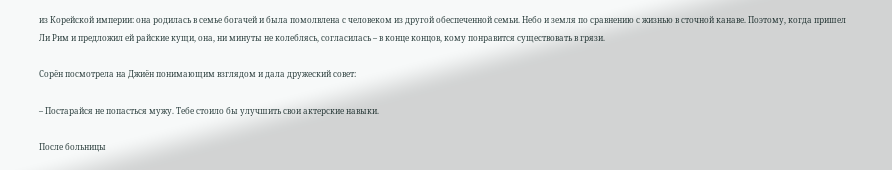из Корейской империи: она родилась в семье богачей и была помолвлена с человеком из другой обеспеченной семьи. Небо и земля по сравнению с жизнью в сточной канаве. Поэтому, когда пришел Ли Рим и предложил ей райские кущи, она, ни минуты не колеблясь, согласилась – в конце концов, кому понравится существовать в грязи.

Сорён посмотрела на Джиён понимающим взглядом и дала дружеский совет:

– Постарайся не попасться мужу. Тебе стоило бы улучшить свои актерские навыки.

После больницы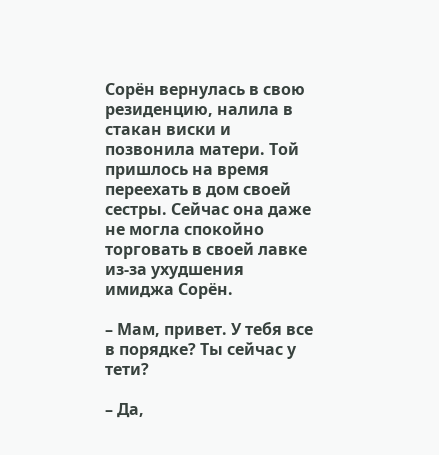Сорён вернулась в свою резиденцию, налила в стакан виски и позвонила матери. Той пришлось на время переехать в дом своей сестры. Сейчас она даже не могла спокойно торговать в своей лавке из-за ухудшения имиджа Сорён.

– Мам, привет. У тебя все в порядке? Ты сейчас у тети?

– Да,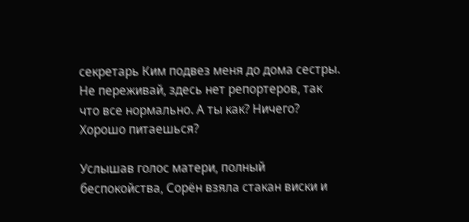секретарь Ким подвез меня до дома сестры. Не переживай, здесь нет репортеров, так что все нормально. А ты как? Ничего? Хорошо питаешься?

Услышав голос матери, полный беспокойства, Сорён взяла стакан виски и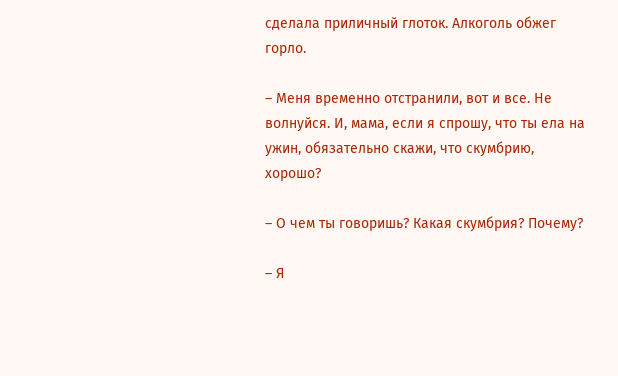сделала приличный глоток. Алкоголь обжег горло.

– Меня временно отстранили, вот и все. Не волнуйся. И, мама, если я спрошу, что ты ела на ужин, обязательно скажи, что скумбрию, хорошо?

– О чем ты говоришь? Какая скумбрия? Почему?

– Я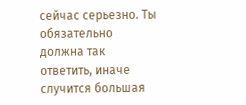сейчас серьезно. Ты обязательно должна так ответить, иначе случится большая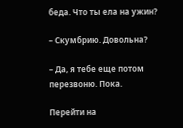беда. Что ты ела на ужин?

– Скумбрию. Довольна?

– Да, я тебе еще потом перезвоню. Пока.

Перейти на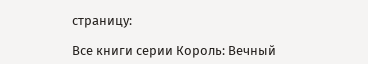страницу:

Все книги серии Король: Вечный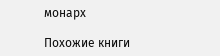монарх

Похожие книги